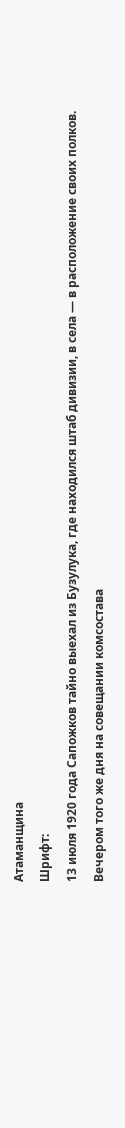Атаманщина
Шрифт:
13 июля 1920 года Сапожков тайно выехал из Бузулука, где находился штаб дивизии, в села — в расположение своих полков. Вечером того же дня на совещании комсостава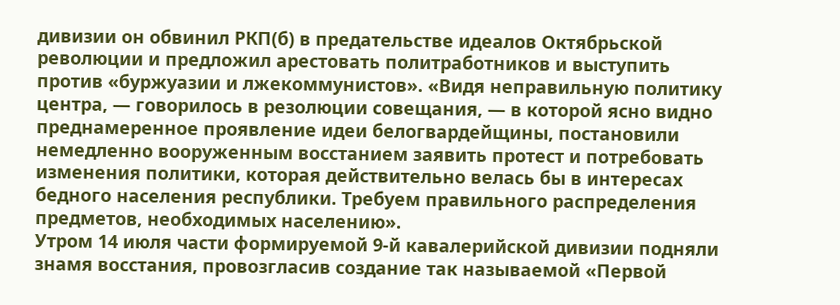дивизии он обвинил РКП(б) в предательстве идеалов Октябрьской революции и предложил арестовать политработников и выступить против «буржуазии и лжекоммунистов». «Видя неправильную политику центра, — говорилось в резолюции совещания, — в которой ясно видно преднамеренное проявление идеи белогвардейщины, постановили немедленно вооруженным восстанием заявить протест и потребовать изменения политики, которая действительно велась бы в интересах бедного населения республики. Требуем правильного распределения предметов, необходимых населению».
Утром 14 июля части формируемой 9-й кавалерийской дивизии подняли знамя восстания, провозгласив создание так называемой «Первой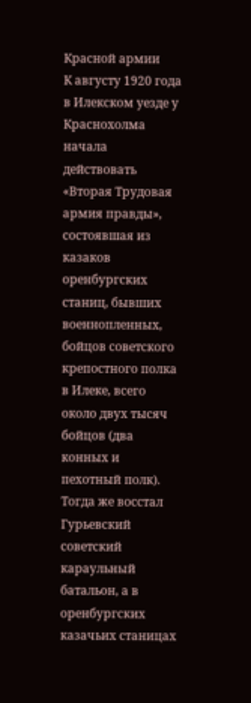Красной армии
К августу 1920 года в Илекском уезде у Краснохолма начала действовать «Вторая Трудовая армия правды», состоявшая из казаков оренбургских станиц, бывших военнопленных, бойцов советского крепостного полка в Илеке, всего около двух тысяч бойцов (два конных и пехотный полк). Тогда же восстал Гурьевский советский караульный батальон, а в оренбургских казачьих станицах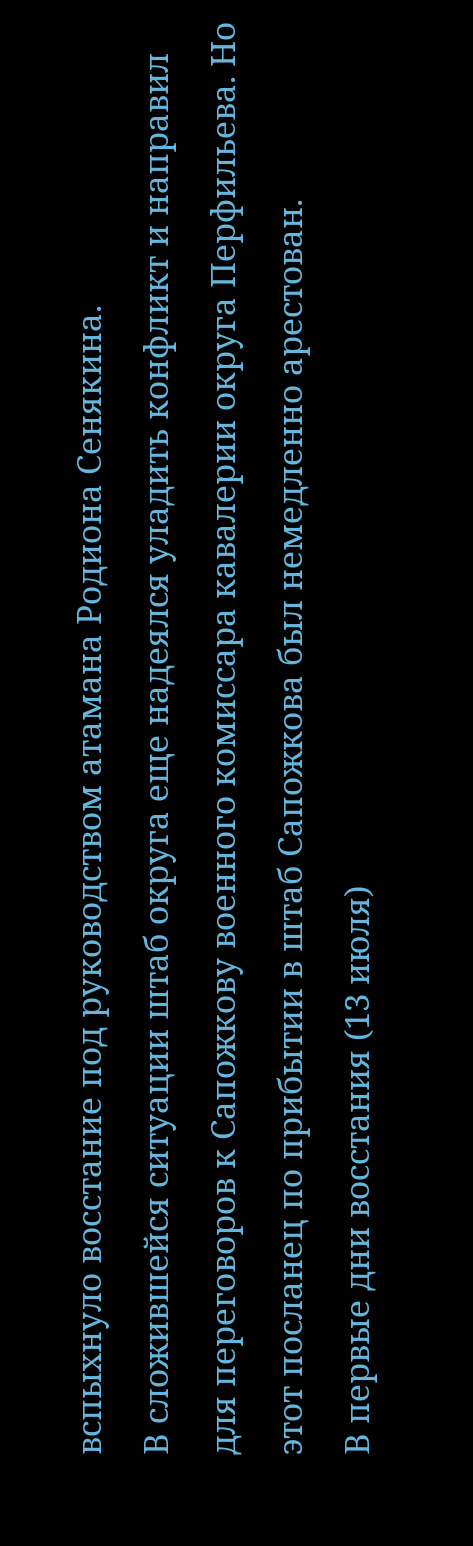вспыхнуло восстание под руководством атамана Родиона Сенякина.
В сложившейся ситуации штаб округа еще надеялся уладить конфликт и направил для переговоров к Сапожкову военного комиссара кавалерии округа Перфильева. Но этот посланец по прибытии в штаб Сапожкова был немедленно арестован.
В первые дни восстания (13 июля)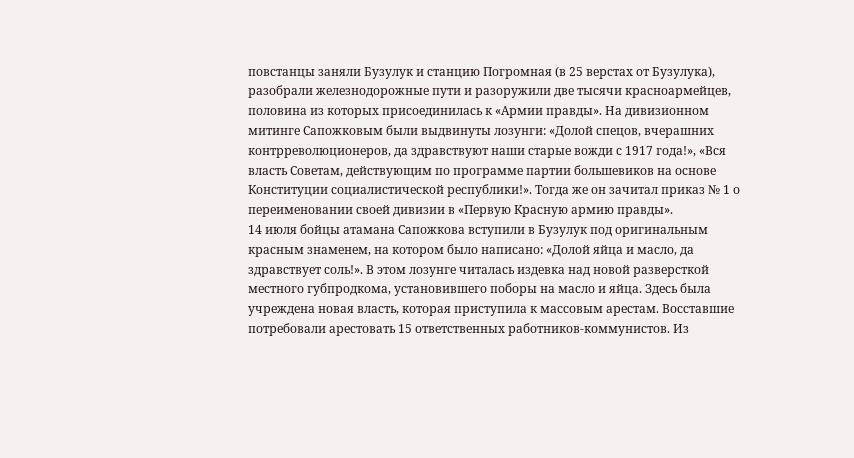повстанцы заняли Бузулук и станцию Погромная (в 25 верстах от Бузулука), разобрали железнодорожные пути и разоружили две тысячи красноармейцев, половина из которых присоединилась к «Армии правды». На дивизионном митинге Сапожковым были выдвинуты лозунги: «Долой спецов, вчерашних контрреволюционеров, да здравствуют наши старые вожди с 1917 года!», «Вся власть Советам, действующим по программе партии большевиков на основе Конституции социалистической республики!». Тогда же он зачитал приказ № 1 о переименовании своей дивизии в «Первую Красную армию правды».
14 июля бойцы атамана Сапожкова вступили в Бузулук под оригинальным красным знаменем, на котором было написано: «Долой яйца и масло, да здравствует соль!». В этом лозунге читалась издевка над новой разверсткой местного губпродкома, установившего поборы на масло и яйца. Здесь была учреждена новая власть, которая приступила к массовым арестам. Восставшие потребовали арестовать 15 ответственных работников-коммунистов. Из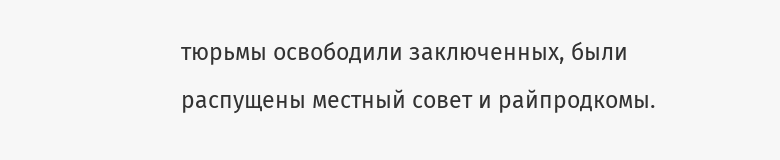тюрьмы освободили заключенных, были распущены местный совет и райпродкомы.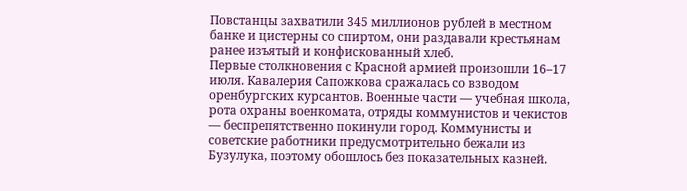Повстанцы захватили 345 миллионов рублей в местном банке и цистерны со спиртом, они раздавали крестьянам ранее изъятый и конфискованный хлеб.
Первые столкновения с Красной армией произошли 16–17 июля. Кавалерия Сапожкова сражалась со взводом оренбургских курсантов. Военные части — учебная школа, рота охраны военкомата, отряды коммунистов и чекистов — беспрепятственно покинули город. Коммунисты и советские работники предусмотрительно бежали из Бузулука, поэтому обошлось без показательных казней.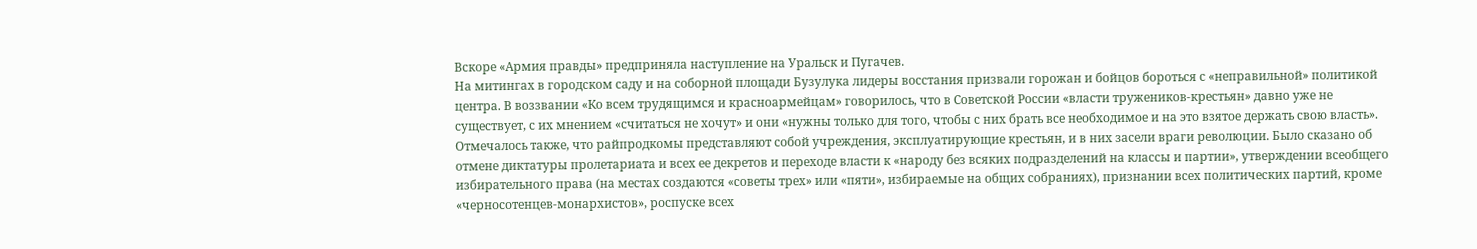Вскоре «Армия правды» предприняла наступление на Уральск и Пугачев.
На митингах в городском саду и на соборной площади Бузулука лидеры восстания призвали горожан и бойцов бороться с «неправильной» политикой центра. В воззвании «Ко всем трудящимся и красноармейцам» говорилось, что в Советской России «власти тружеников-крестьян» давно уже не существует, с их мнением «считаться не хочут» и они «нужны только для того, чтобы с них брать все необходимое и на это взятое держать свою власть». Отмечалось также, что райпродкомы представляют собой учреждения, эксплуатирующие крестьян, и в них засели враги революции. Было сказано об отмене диктатуры пролетариата и всех ее декретов и переходе власти к «народу без всяких подразделений на классы и партии», утверждении всеобщего избирательного права (на местах создаются «советы трех» или «пяти», избираемые на общих собраниях), признании всех политических партий, кроме «черносотенцев-монархистов», роспуске всех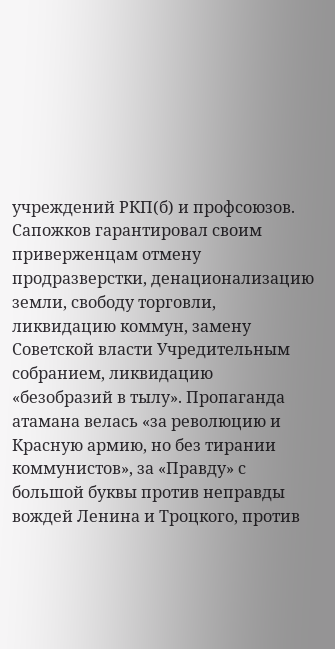учреждений РКП(б) и профсоюзов. Сапожков гарантировал своим приверженцам отмену продразверстки, денационализацию земли, свободу торговли, ликвидацию коммун, замену Советской власти Учредительным собранием, ликвидацию «безобразий в тылу». Пропаганда атамана велась «за революцию и Красную армию, но без тирании коммунистов», за «Правду» с большой буквы против неправды вождей Ленина и Троцкого, против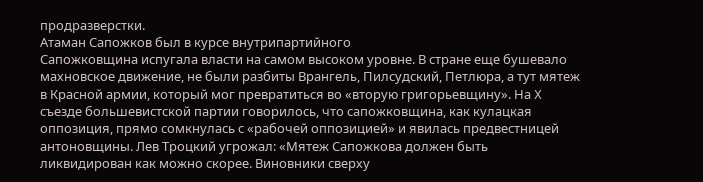продразверстки.
Атаман Сапожков был в курсе внутрипартийного
Сапожковщина испугала власти на самом высоком уровне. В стране еще бушевало махновское движение, не были разбиты Врангель, Пилсудский, Петлюра, а тут мятеж в Красной армии, который мог превратиться во «вторую григорьевщину». На X съезде большевистской партии говорилось, что сапожковщина, как кулацкая оппозиция, прямо сомкнулась с «рабочей оппозицией» и явилась предвестницей антоновщины. Лев Троцкий угрожал: «Мятеж Сапожкова должен быть ликвидирован как можно скорее. Виновники сверху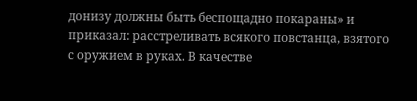донизу должны быть беспощадно покараны» и приказал: расстреливать всякого повстанца, взятого с оружием в руках. В качестве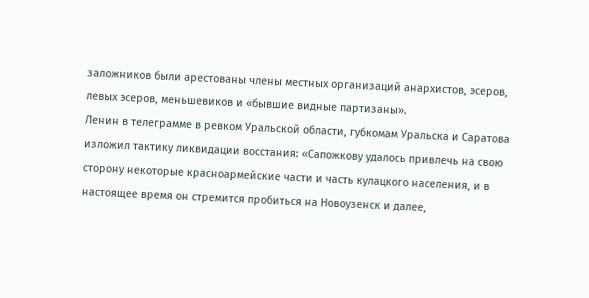заложников были арестованы члены местных организаций анархистов, эсеров, левых эсеров, меньшевиков и «бывшие видные партизаны».
Ленин в телеграмме в ревком Уральской области, губкомам Уральска и Саратова изложил тактику ликвидации восстания: «Сапожкову удалось привлечь на свою сторону некоторые красноармейские части и часть кулацкого населения, и в настоящее время он стремится пробиться на Новоузенск и далее,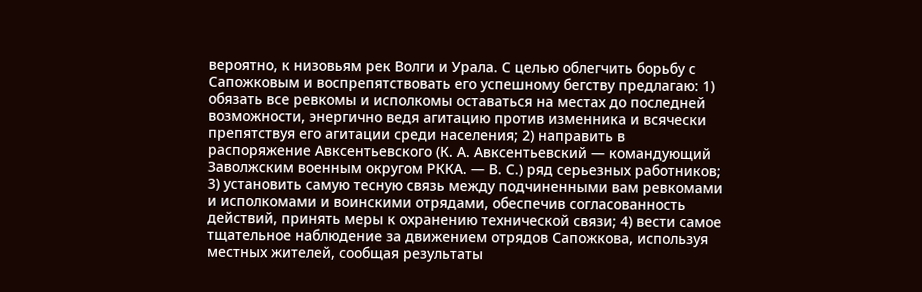вероятно, к низовьям рек Волги и Урала. С целью облегчить борьбу с Сапожковым и воспрепятствовать его успешному бегству предлагаю: 1) обязать все ревкомы и исполкомы оставаться на местах до последней возможности, энергично ведя агитацию против изменника и всячески препятствуя его агитации среди населения; 2) направить в распоряжение Авксентьевского (К. А. Авксентьевский — командующий Заволжским военным округом РККА. — В. С.) ряд серьезных работников; 3) установить самую тесную связь между подчиненными вам ревкомами и исполкомами и воинскими отрядами, обеспечив согласованность действий, принять меры к охранению технической связи; 4) вести самое тщательное наблюдение за движением отрядов Сапожкова, используя местных жителей, сообщая результаты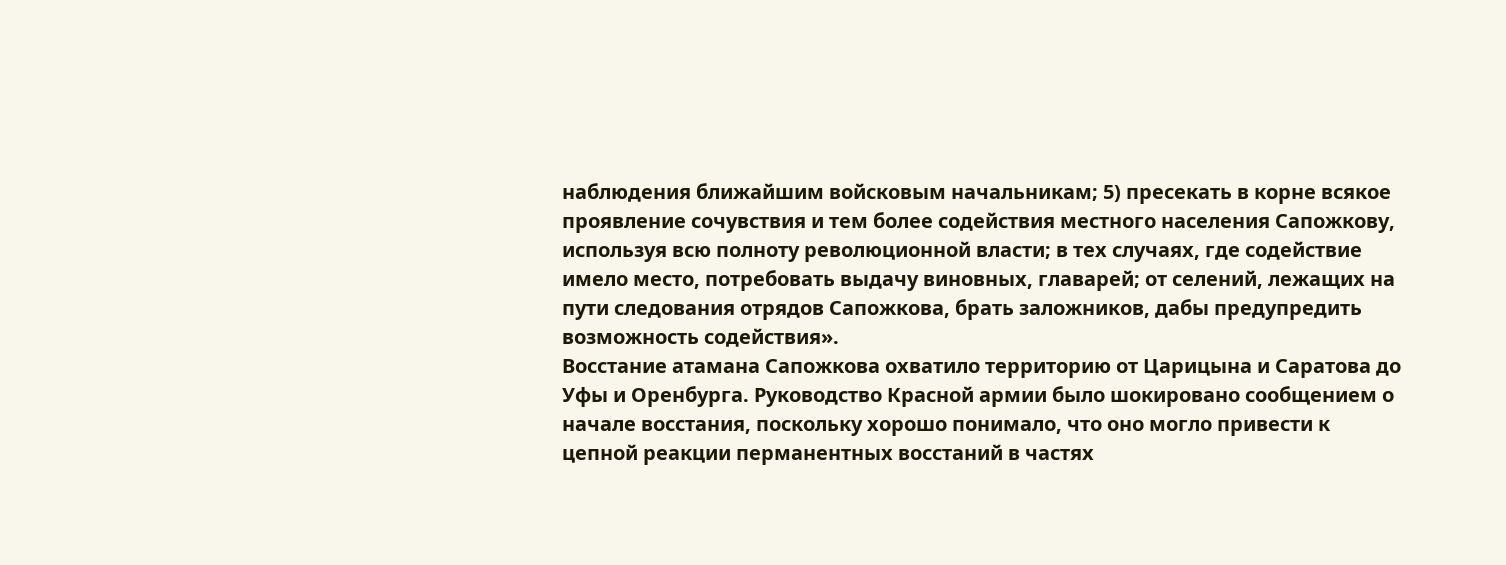наблюдения ближайшим войсковым начальникам; 5) пресекать в корне всякое проявление сочувствия и тем более содействия местного населения Сапожкову, используя всю полноту революционной власти; в тех случаях, где содействие имело место, потребовать выдачу виновных, главарей; от селений, лежащих на пути следования отрядов Сапожкова, брать заложников, дабы предупредить возможность содействия».
Восстание атамана Сапожкова охватило территорию от Царицына и Саратова до Уфы и Оренбурга. Руководство Красной армии было шокировано сообщением о начале восстания, поскольку хорошо понимало, что оно могло привести к цепной реакции перманентных восстаний в частях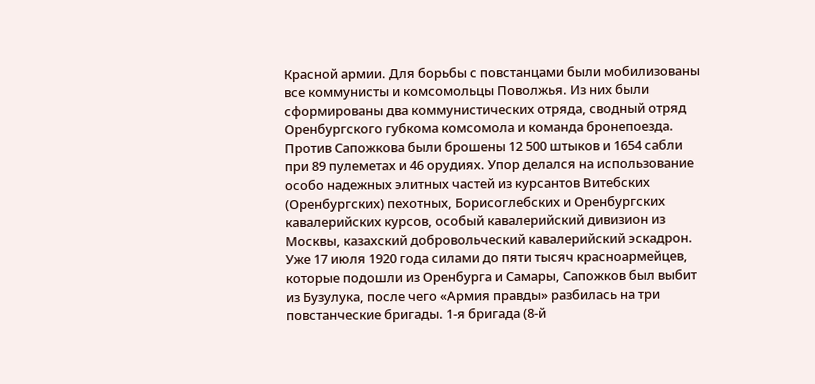Красной армии. Для борьбы с повстанцами были мобилизованы все коммунисты и комсомольцы Поволжья. Из них были сформированы два коммунистических отряда, сводный отряд Оренбургского губкома комсомола и команда бронепоезда. Против Сапожкова были брошены 12 500 штыков и 1654 сабли при 89 пулеметах и 46 орудиях. Упор делался на использование особо надежных элитных частей из курсантов Витебских (Оренбургских) пехотных, Борисоглебских и Оренбургских кавалерийских курсов, особый кавалерийский дивизион из Москвы, казахский добровольческий кавалерийский эскадрон.
Уже 17 июля 1920 года силами до пяти тысяч красноармейцев, которые подошли из Оренбурга и Самары, Сапожков был выбит из Бузулука, после чего «Армия правды» разбилась на три повстанческие бригады. 1-я бригада (8-й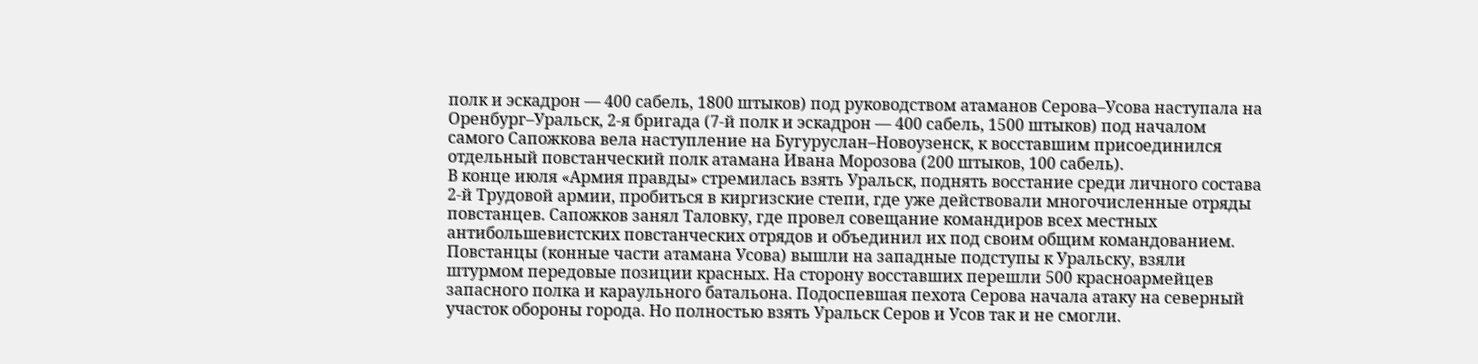полк и эскадрон — 400 сабель, 1800 штыков) под руководством атаманов Серова–Усова наступала на Оренбург–Уральск, 2-я бригада (7-й полк и эскадрон — 400 сабель, 1500 штыков) под началом самого Сапожкова вела наступление на Бугуруслан–Новоузенск, к восставшим присоединился отдельный повстанческий полк атамана Ивана Морозова (200 штыков, 100 сабель).
В конце июля «Армия правды» стремилась взять Уральск, поднять восстание среди личного состава 2-й Трудовой армии, пробиться в киргизские степи, где уже действовали многочисленные отряды повстанцев. Сапожков занял Таловку, где провел совещание командиров всех местных антибольшевистских повстанческих отрядов и объединил их под своим общим командованием.
Повстанцы (конные части атамана Усова) вышли на западные подступы к Уральску, взяли штурмом передовые позиции красных. На сторону восставших перешли 500 красноармейцев запасного полка и караульного батальона. Подоспевшая пехота Серова начала атаку на северный участок обороны города. Но полностью взять Уральск Серов и Усов так и не смогли.